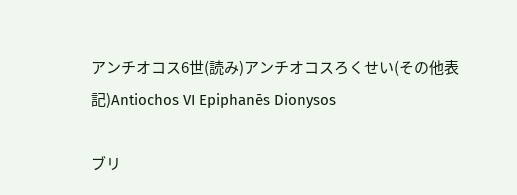アンチオコス6世(読み)アンチオコスろくせい(その他表記)Antiochos VI Epiphanēs Dionysos

ブリ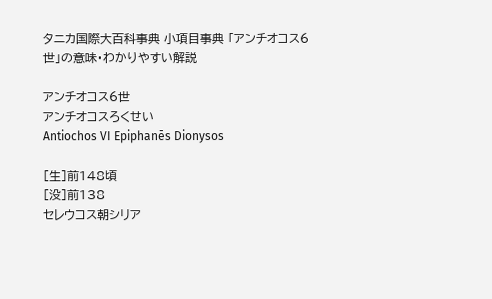タニカ国際大百科事典 小項目事典 「アンチオコス6世」の意味・わかりやすい解説

アンチオコス6世
アンチオコスろくせい
Antiochos VI Epiphanēs Dionysos

[生]前148頃
[没]前138
セレウコス朝シリア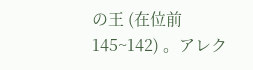の王 (在位前 145~142) 。アレク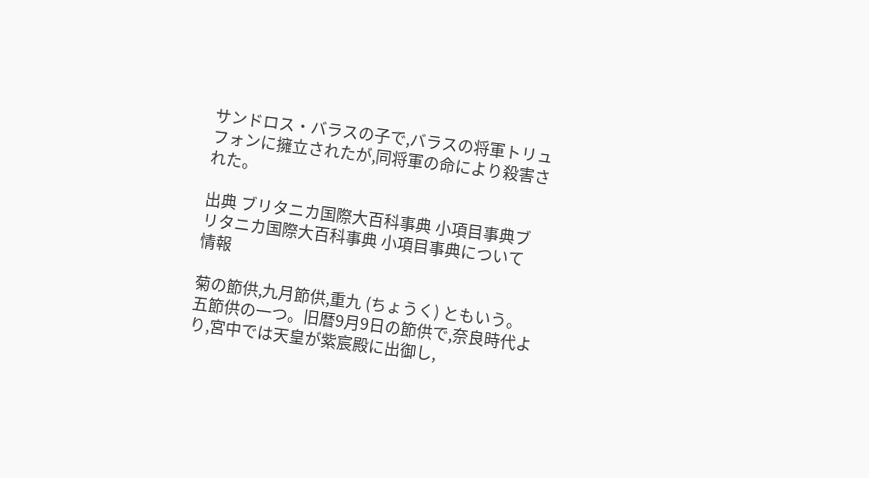サンドロス・バラスの子で,バラスの将軍トリュフォンに擁立されたが,同将軍の命により殺害された。

出典 ブリタニカ国際大百科事典 小項目事典ブリタニカ国際大百科事典 小項目事典について 情報

菊の節供,九月節供,重九 (ちょうく) ともいう。五節供の一つ。旧暦9月9日の節供で,奈良時代より,宮中では天皇が紫宸殿に出御し,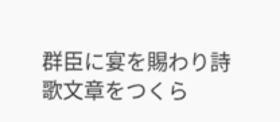群臣に宴を賜わり詩歌文章をつくら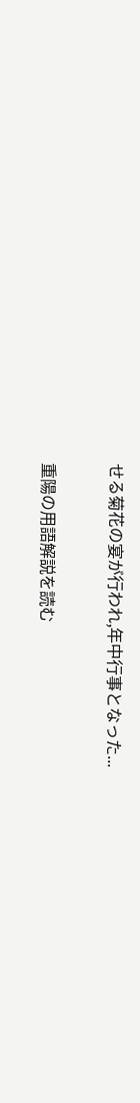せる菊花の宴が行われ,年中行事となった...

重陽の用語解説を読む